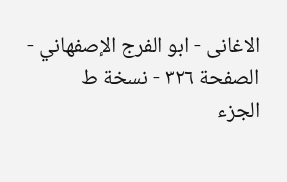الاغانی - ابو الفرج الإصفهاني - الصفحة ٣٢٦ - نسخة ط
الجزء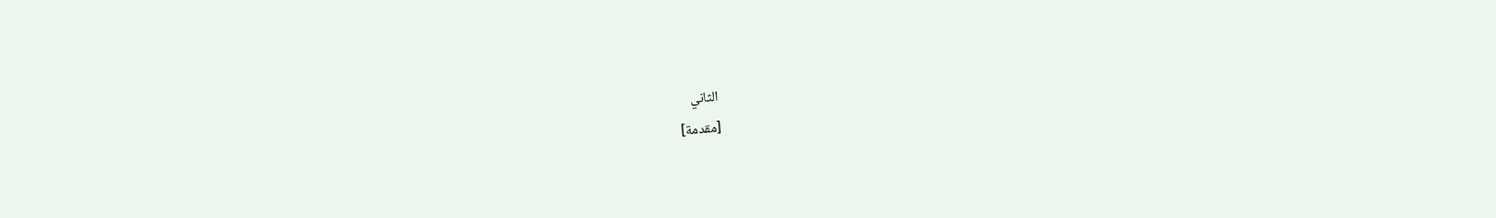الثاني
[مقدمة]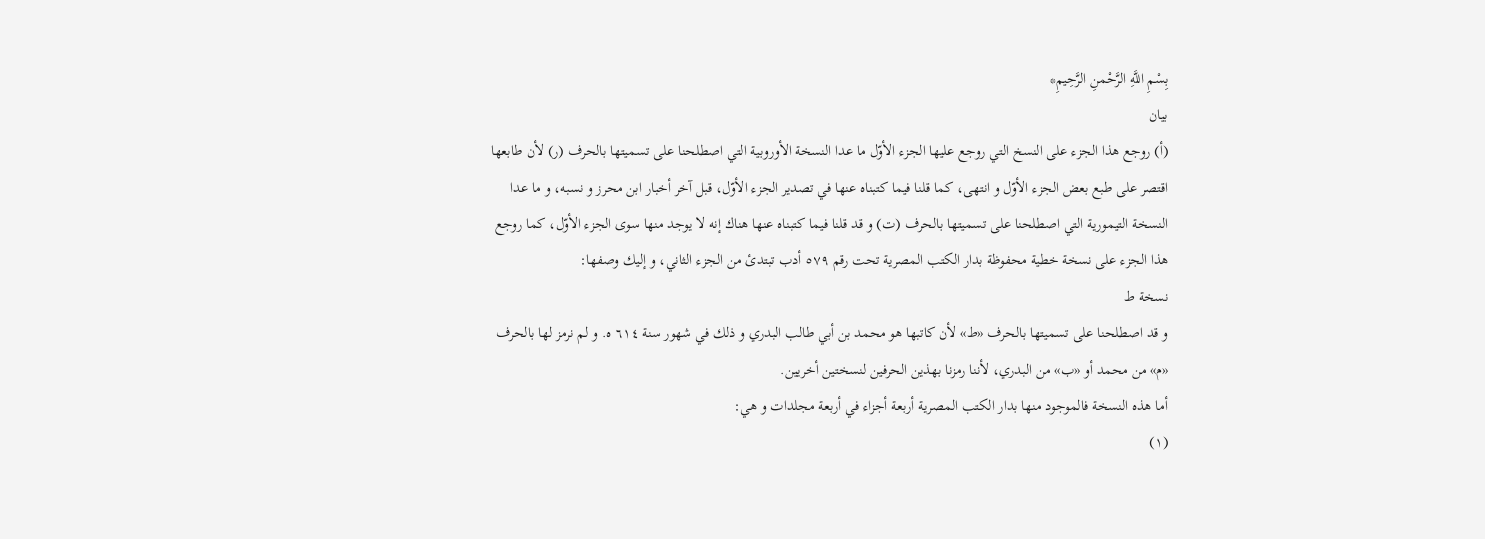بِسْمِ اللَّهِ الرَّحْمنِ الرَّحِيمِ*
بيان
(أ) روجع هذا الجزء على النسخ التي روجع عليها الجزء الأوّل ما عدا النسخة الأوروبية التي اصطلحنا على تسميتها بالحرف (ر) لأن طابعها اقتصر على طبع بعض الجزء الأوّل و انتهى، كما قلنا فيما كتبناه عنها في تصدير الجزء الأوّل، قبل آخر أخبار ابن محرز و نسبه، و ما عدا النسخة التيمورية التي اصطلحنا على تسميتها بالحرف (ت) و قد قلنا فيما كتبناه عنها هناك إنه لا يوجد منها سوى الجزء الأوّل، كما روجع هذا الجزء على نسخة خطية محفوظة بدار الكتب المصرية تحت رقم ٥٧٩ أدب تبتدئ من الجزء الثاني، و إليك وصفها:
نسخة ط
و قد اصطلحنا على تسميتها بالحرف «ط» لأن كاتبها هو محمد بن أبي طالب البدري و ذلك في شهور سنة ٦١٤ ه. و لم نرمز لها بالحرف «م» من محمد أو «ب» من البدري، لأننا رمزنا بهذين الحرفين لنسختين أخريين.
أما هذه النسخة فالموجود منها بدار الكتب المصرية أربعة أجزاء في أربعة مجلدات و هي:
(١)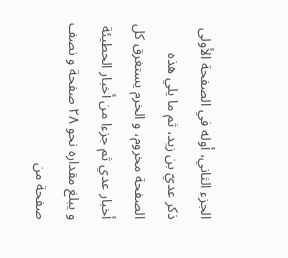الجزء الثاني، أوله في الصفحة الأولى ذكر عديّ بن زيد، ثم ما يلي هذه الصفحة مخروم، و الخرم يستغرق كل أخبار عدي ثم جزءا من أخبار الحطيئة و يبلغ مقداره نحو ٢٨ صفحة و نصف صفحة من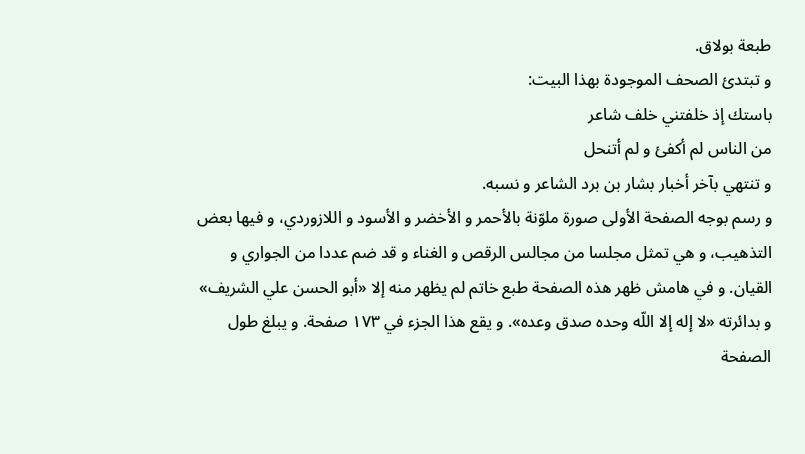طبعة بولاق.
و تبتدئ الصحف الموجودة بهذا البيت:
باستك إذ خلفتني خلف شاعر
من الناس لم أكفئ و لم أتنحل
و تنتهي بآخر أخبار بشار بن برد الشاعر و نسبه.
و رسم بوجه الصفحة الأولى صورة ملوّنة بالأحمر و الأخضر و الأسود و اللازوردي، و فيها بعض التذهيب، و هي تمثل مجلسا من مجالس الرقص و الغناء و قد ضم عددا من الجواري و القيان. و في هامش ظهر هذه الصفحة طبع خاتم لم يظهر منه إلا «أبو الحسن علي الشريف» و بدائرته «لا إله إلا اللّه وحده صدق وعده». و يقع هذا الجزء في ١٧٣ صفحة. و يبلغ طول الصفحة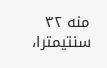منه ٣٢ سنتيمترا،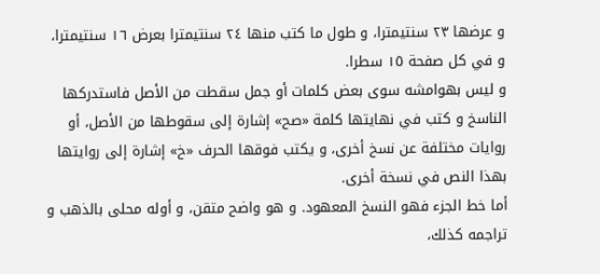و عرضها ٢٣ سنتيمترا، و طول ما كتب منها ٢٤ سنتيمترا بعرض ١٦ سنتيمترا، و في كل صفحة ١٥ سطرا.
و ليس بهوامشه سوى بعض كلمات أو جمل سقطت من الأصل فاستدركها الناسخ و كتب في نهايتها كلمة «صح» إشارة إلى سقوطها من الأصل، أو روايات مختلفة عن نسخ أخرى، و يكتب فوقها الحرف «خ» إشارة إلى روايتها بهذا النص في نسخة أخرى.
أما خط الجزء فهو النسخ المعهود. و هو واضح متقن، و أوله محلى بالذهب و تراجمه كذلك،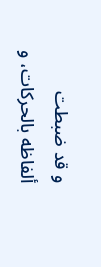و قد ضبطت ألفاظه بالحركات، و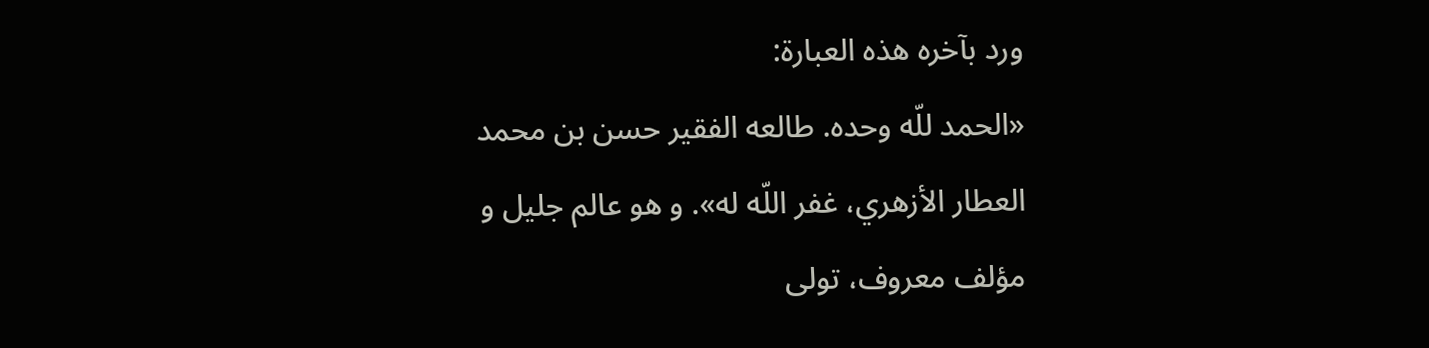ورد بآخره هذه العبارة:
«الحمد للّه وحده. طالعه الفقير حسن بن محمد العطار الأزهري، غفر اللّه له». و هو عالم جليل و مؤلف معروف، تولى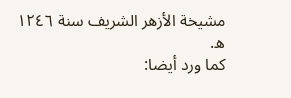مشيخة الأزهر الشريف سنة ١٢٤٦ ه.
كما ورد أيضا: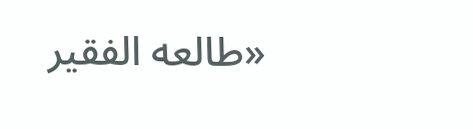«طالعه الفقير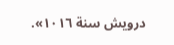درويش سنة ١٠١٦».